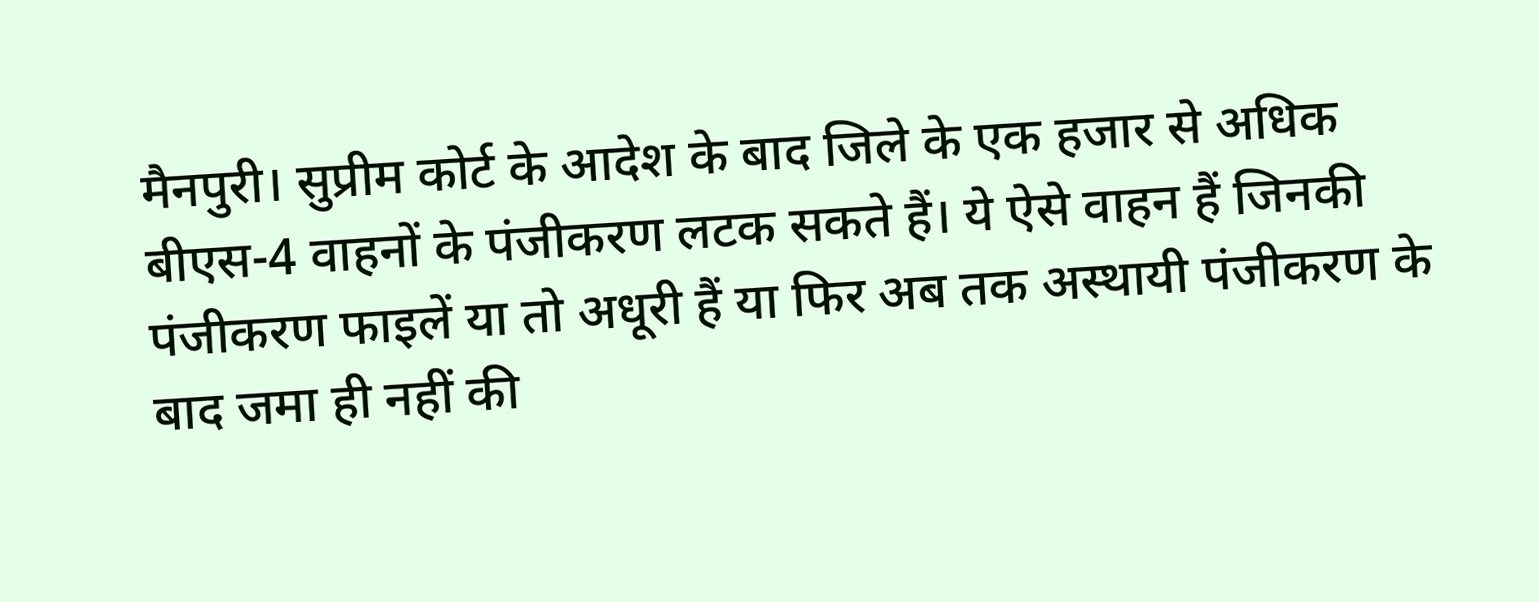मैनपुरी। सुप्रीम कोर्ट के आदेश के बाद जिले के एक हजार से अधिक बीएस-4 वाहनों के पंजीकरण लटक सकते हैं। ये ऐसे वाहन हैं जिनकी पंजीकरण फाइलें या तो अधूरी हैं या फिर अब तक अस्थायी पंजीकरण के बाद जमा ही नहीं की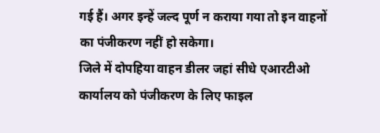गई हैं। अगर इन्हें जल्द पूर्ण न कराया गया तो इन वाहनों का पंजीकरण नहीं हो सकेगा।
जिले में दोपहिया वाहन डीलर जहां सीधे एआरटीओ कार्यालय को पंजीकरण के लिए फाइल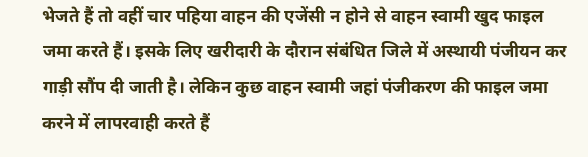भेजते हैं तो वहीं चार पहिया वाहन की एजेंसी न होने से वाहन स्वामी खुद फाइल जमा करते हैं। इसके लिए खरीदारी के दौरान संबंधित जिले में अस्थायी पंजीयन कर गाड़ी सौंप दी जाती है। लेकिन कुछ वाहन स्वामी जहां पंजीकरण की फाइल जमा करने में लापरवाही करते हैं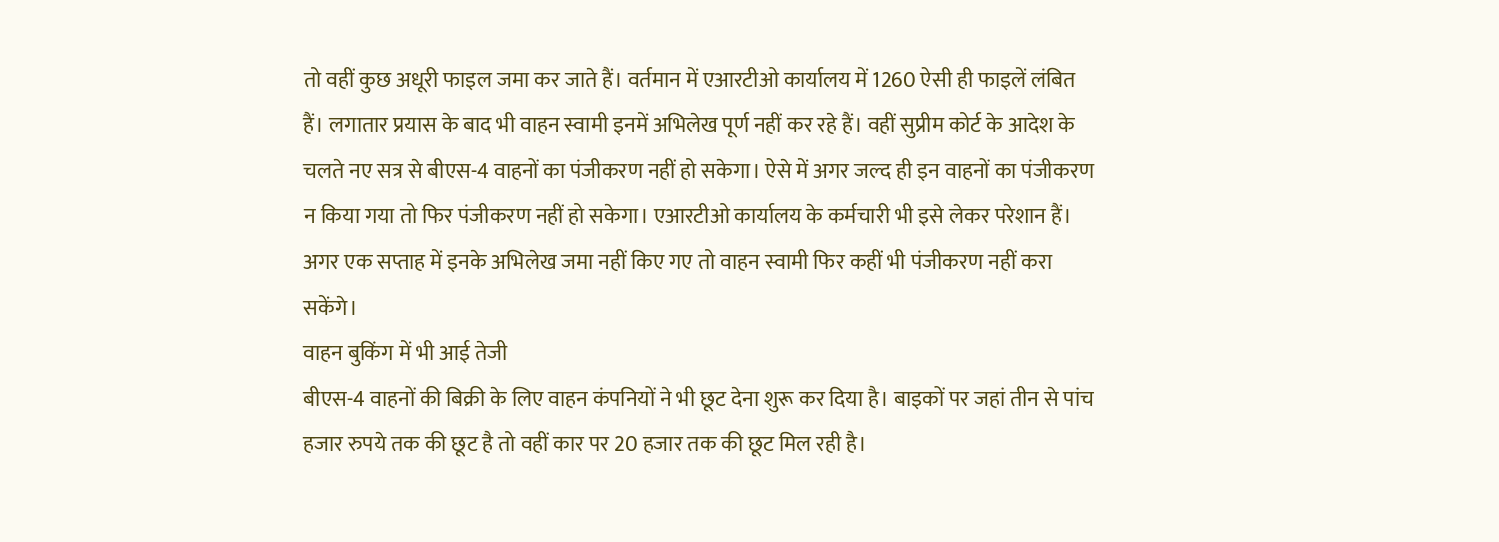तो वहीं कुछ अधूरी फाइल जमा कर जाते हैं। वर्तमान में एआरटीओ कार्यालय में 1260 ऐसी ही फाइलें लंबित हैं। लगातार प्रयास के बाद भी वाहन स्वामी इनमें अभिलेख पूर्ण नहीं कर रहे हैं। वहीं सुप्रीम कोर्ट के आदेश के चलते नए सत्र से बीएस-4 वाहनों का पंजीकरण नहीं हो सकेगा। ऐसे में अगर जल्द ही इन वाहनों का पंजीकरण न किया गया तो फिर पंजीकरण नहीं हो सकेगा। एआरटीओ कार्यालय के कर्मचारी भी इसे लेकर परेशान हैं। अगर एक सप्ताह में इनके अभिलेख जमा नहीं किए गए तो वाहन स्वामी फिर कहीं भी पंजीकरण नहीं करा सकेंगे।
वाहन बुकिंग में भी आई तेजी
बीएस-4 वाहनों की बिक्री के लिए वाहन कंपनियों ने भी छूट देना शुरू कर दिया है। बाइकों पर जहां तीन से पांच हजार रुपये तक की छूट है तो वहीं कार पर 20 हजार तक की छूट मिल रही है।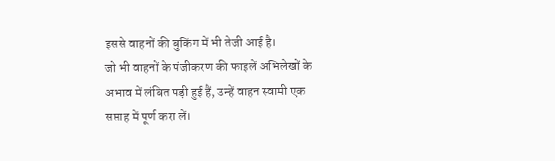इससे वाहनों की बुकिंग में भी तेजी आई है।
जो भी वाहनों के पंजीकरण की फाइलें अभिलेखों के अभाव में लंबित पड़ी हुई हैं, उन्हें वाहन स्वामी एक सप्ताह में पूर्ण करा लें।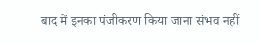बाद में इनका पंजीकरण किया जाना संभव नहीं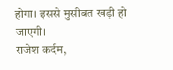होगा। इससे मुसीबत खड़ी हो जाएगी।
राजेश कर्दम,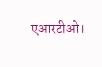एआरटीओ।